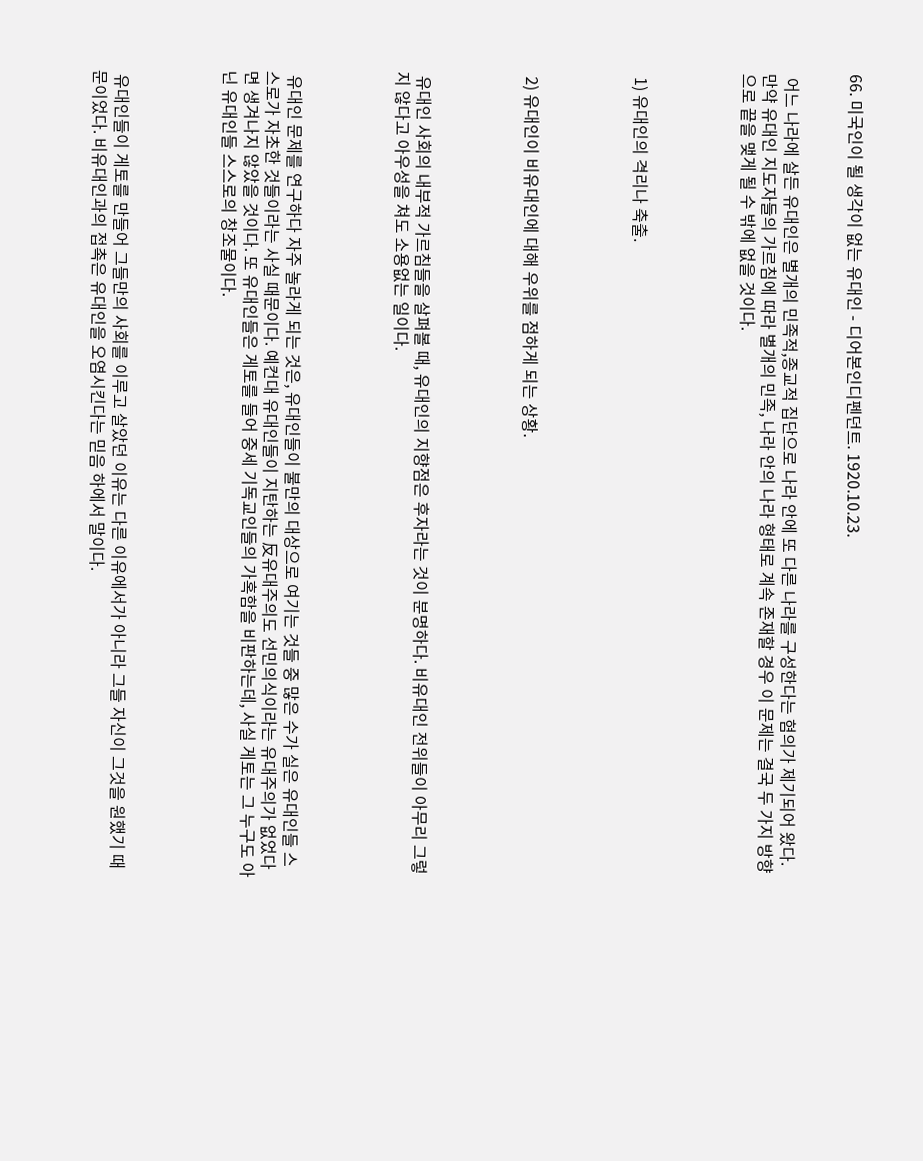66. 미국인이 될 생각이 없는 유대인 - 디어본인디펜던트. 1920.10.23.


 어느 나라에 살든 유대인은 별개의 민족적,종교적 집단으로 나라 안에 또 다른 나라를 구성한다는 혐의가 제기되어 왔다. 만약 유대인 지도자들의 가르침에 따라 별개의 민족, 나라 안의 나라 형태로 계속 존재할 경우 이 문제는 결국 두 가지 방향으로 끝을 맺게 될 수 밖에 없을 것이다.




 1) 유대인의 격리나 축출.




 2) 유대인이 비유대인에 대해 우위를 점하게 되는 상황.




 유대인 사회의 내부적 가르침들을 살펴볼 때, 유대인의 지향점은 후자라는 것이 분명하다. 비유대인 전위들이 아무리 그렇지 않다고 아우성을 쳐도 소용없는 일이다.




 유대인 문제를 연구하다 자주 놀라게 되는 것은, 유대인들이 불만의 대상으로 여기는 것들 중 많은 수가 실은 유대인들 스스로가 자초한 것들이라는 사실 때문이다. 예컨대 유대인들이 지탄하는 反유대주의도 선민의식이라는 유대주의가 없었다면 생겨나지 않았을 것이다. 또 유대인들은 게토를 들어 중세 기독교인들의 가혹함을 비판하는데, 사실 게토는 그 누구도 아닌 유대인들 스스로의 창조물이다.




 유대인들이 게토를 만들어 그들만의 사회를 이루고 살았던 이유는 다른 이유에서가 아니라 그들 자신이 그것을 원했기 때문이었다. 비유대인과의 접촉은 유대인을 오염시킨다는 믿음 하에서 말이다.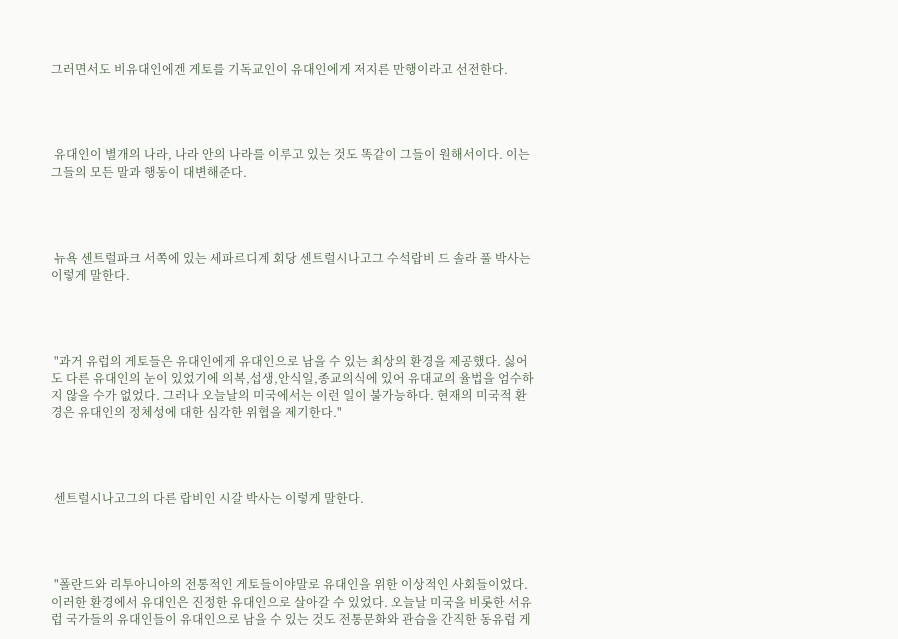그러면서도 비유대인에겐 게토를 기독교인이 유대인에게 저지른 만행이라고 선전한다.




 유대인이 별개의 나라, 나라 안의 나라를 이루고 있는 것도 똑같이 그들이 원해서이다. 이는 그들의 모든 말과 행동이 대변해준다.




 뉴욕 센트럴파크 서쪽에 있는 세파르디계 회당 센트럴시나고그 수석랍비 드 솔라 풀 박사는 이렇게 말한다.




 "과거 유럽의 게토들은 유대인에게 유대인으로 남을 수 있는 최상의 환경을 제공했다. 싫어도 다른 유대인의 눈이 있었기에 의복,섭생,안식일,종교의식에 있어 유대교의 율법을 엄수하지 않을 수가 없었다. 그러나 오늘날의 미국에서는 이런 일이 불가능하다. 현재의 미국적 환경은 유대인의 정체성에 대한 심각한 위협을 제기한다."




 센트럴시나고그의 다른 랍비인 시갈 박사는 이렇게 말한다.




 "폴란드와 리투아니아의 전통적인 게토들이야말로 유대인을 위한 이상적인 사회들이었다. 이러한 환경에서 유대인은 진정한 유대인으로 살아갈 수 있었다. 오늘날 미국을 비롯한 서유럽 국가들의 유대인들이 유대인으로 남을 수 있는 것도 전통문화와 관습을 간직한 동유럽 게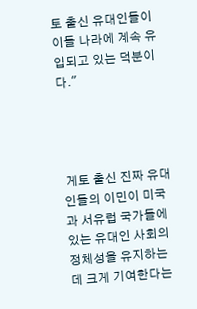토 출신 유대인들이 이들 나라에 계속 유입되고 있는 덕분이다."




 게토 출신 진짜 유대인들의 이민이 미국과 서유럽 국가들에 있는 유대인 사회의 정체성을 유지하는데 크게 기여한다는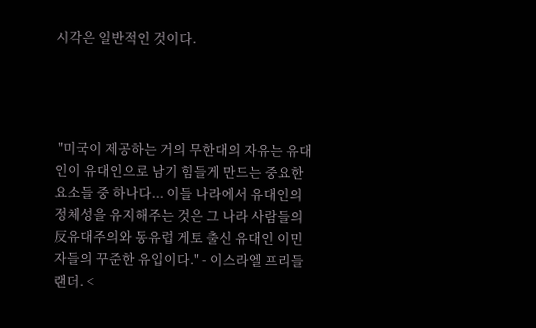시각은 일반적인 것이다.




 "미국이 제공하는 거의 무한대의 자유는 유대인이 유대인으로 남기 힘들게 만드는 중요한 요소들 중 하나다... 이들 나라에서 유대인의 정체성을 유지해주는 것은 그 나라 사람들의 反유대주의와 동유럽 게토 출신 유대인 이민자들의 꾸준한 유입이다." - 이스라엘 프리들랜더. <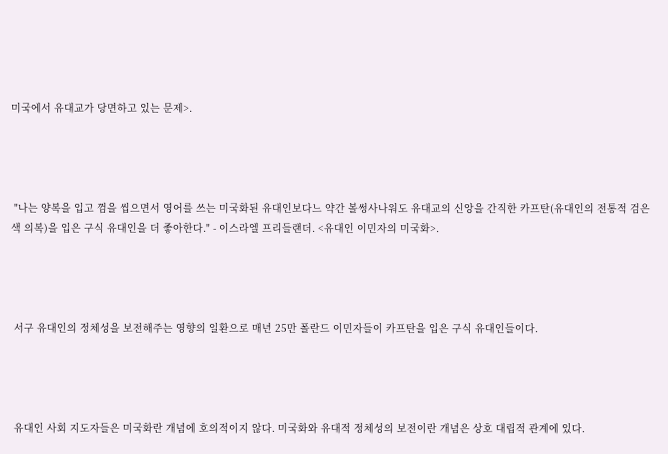미국에서 유대교가 당면하고 있는 문제>.




 "나는 양복을 입고 껌을 씹으면서 영어를 쓰는 미국화된 유대인보다느 약간 볼썽사나워도 유대교의 신앙을 간직한 카프탄(유대인의 전통적 검은색 의복)을 입은 구식 유대인을 더 좋아한다." - 이스라엘 프리들랜더. <유대인 이민자의 미국화>.




 서구 유대인의 정체성을 보전해주는 영향의 일환으로 매년 25만 폴란드 이민자들이 카프탄을 입은 구식 유대인들이다.




 유대인 사회 지도자들은 미국화란 개념에 호의적이지 않다. 미국화와 유대적 정체성의 보전이란 개념은 상호 대립적 관계에 있다.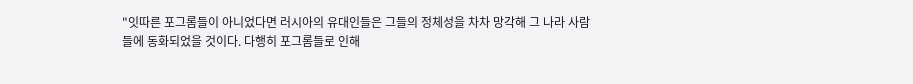"잇따른 포그롬들이 아니었다면 러시아의 유대인들은 그들의 정체성을 차차 망각해 그 나라 사람들에 동화되었을 것이다. 다행히 포그롬들로 인해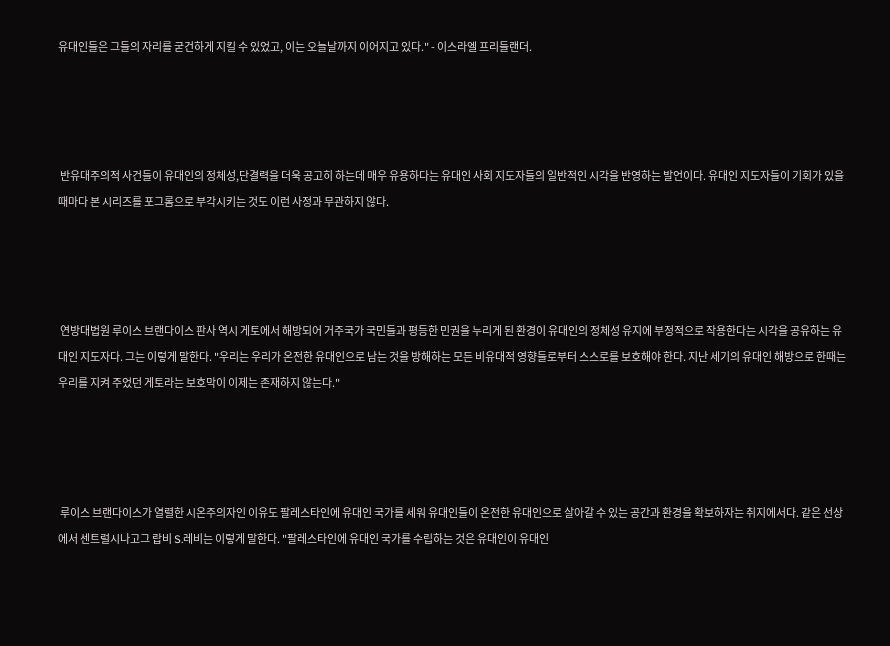유대인들은 그들의 자리를 굳건하게 지킬 수 있었고, 이는 오늘날까지 이어지고 있다." - 이스라엘 프리들랜더.




 반유대주의적 사건들이 유대인의 정체성,단결력을 더욱 공고히 하는데 매우 유용하다는 유대인 사회 지도자들의 일반적인 시각을 반영하는 발언이다. 유대인 지도자들이 기회가 있을 때마다 본 시리즈를 포그롬으로 부각시키는 것도 이런 사정과 무관하지 않다.




 연방대법원 루이스 브랜다이스 판사 역시 게토에서 해방되어 거주국가 국민들과 평등한 민권을 누리게 된 환경이 유대인의 정체성 유지에 부정적으로 작용한다는 시각을 공유하는 유대인 지도자다. 그는 이렇게 말한다. "우리는 우리가 온전한 유대인으로 남는 것을 방해하는 모든 비유대적 영향들로부터 스스로를 보호해야 한다. 지난 세기의 유대인 해방으로 한때는 우리를 지켜 주었던 게토라는 보호막이 이제는 존재하지 않는다."




 루이스 브랜다이스가 열렬한 시온주의자인 이유도 팔레스타인에 유대인 국가를 세워 유대인들이 온전한 유대인으로 살아갈 수 있는 공간과 환경을 확보하자는 취지에서다. 같은 선상에서 센트럴시나고그 랍비 S.레비는 이렇게 말한다. "팔레스타인에 유대인 국가를 수립하는 것은 유대인이 유대인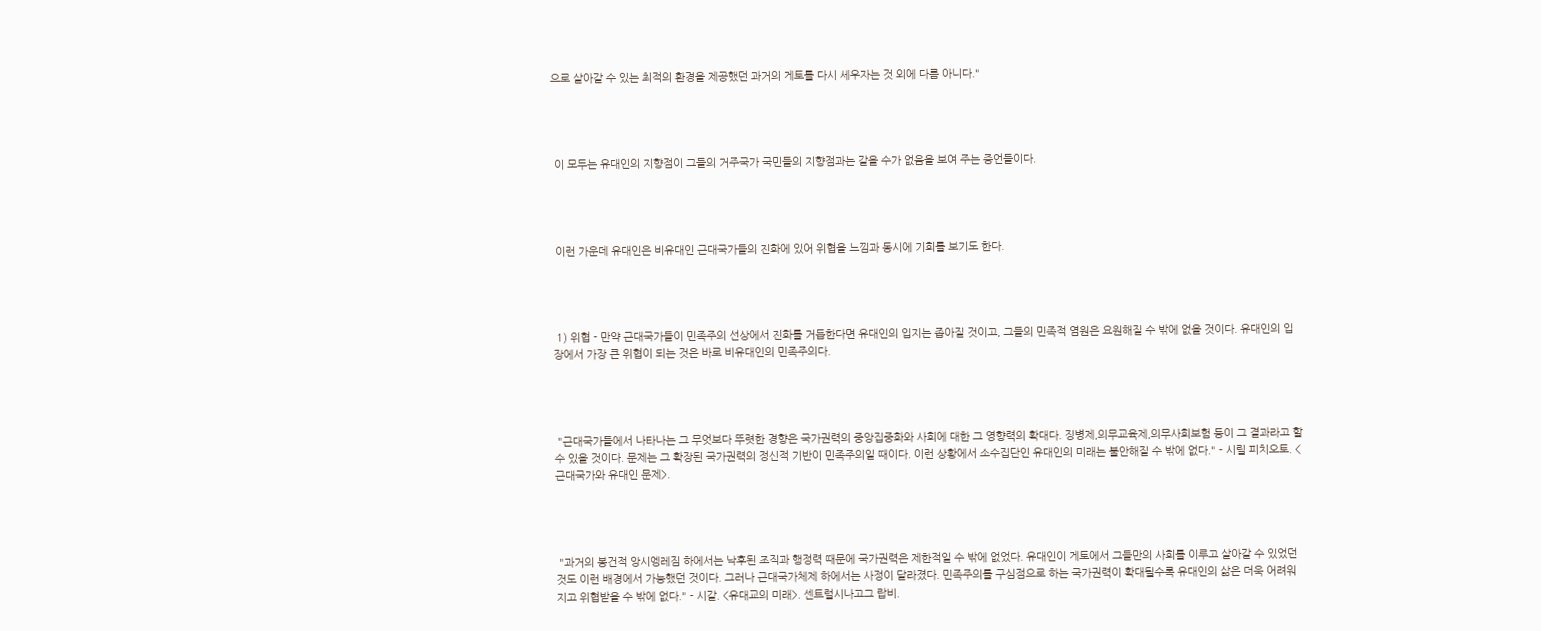으로 살아갈 수 있는 최적의 환경을 제공했던 과거의 게토를 다시 세우자는 것 외에 다름 아니다."




 이 모두는 유대인의 지향점이 그들의 거주국가 국민들의 지향점과는 같을 수가 없음을 보여 주는 증언들이다.




 이런 가운데 유대인은 비유대인 근대국가들의 진화에 있어 위협을 느낌과 동시에 기회를 보기도 한다.




 1) 위협 - 만약 근대국가들이 민족주의 선상에서 진화를 거듭한다면 유대인의 입지는 좁아질 것이고, 그들의 민족적 염원은 요원해질 수 밖에 없을 것이다. 유대인의 입장에서 가장 큰 위협이 되는 것은 바로 비유대인의 민족주의다.




 "근대국가들에서 나타나는 그 무엇보다 뚜렷한 경향은 국가권력의 중앙집중화와 사회에 대한 그 영향력의 확대다. 징병제,의무교육제,의무사회보험 등이 그 결과라고 할 수 있을 것이다. 문제는 그 확장된 국가권력의 정신적 기반이 민족주의일 때이다. 이런 상황에서 소수집단인 유대인의 미래는 불안해질 수 밖에 없다." - 시릴 피치오토. <근대국가와 유대인 문제>.




 "과거의 봉건적 앙시엥레짐 하에서는 낙후된 조직과 행정력 때문에 국가권력은 제한적일 수 밖에 없었다. 유대인이 게토에서 그들만의 사회를 이루고 살아갈 수 있었던 것도 이런 배경에서 가능했던 것이다. 그러나 근대국가체제 하에서는 사정이 달라졌다. 민족주의를 구심점으로 하는 국가권력이 확대될수록 유대인의 삶은 더욱 어려워지고 위협받을 수 밖에 없다." - 시갈. <유대교의 미래>. 센트럴시나고그 랍비.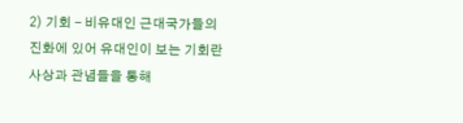2) 기회 - 비유대인 근대국가들의 진화에 있어 유대인이 보는 기회란 사상과 관념들을 통해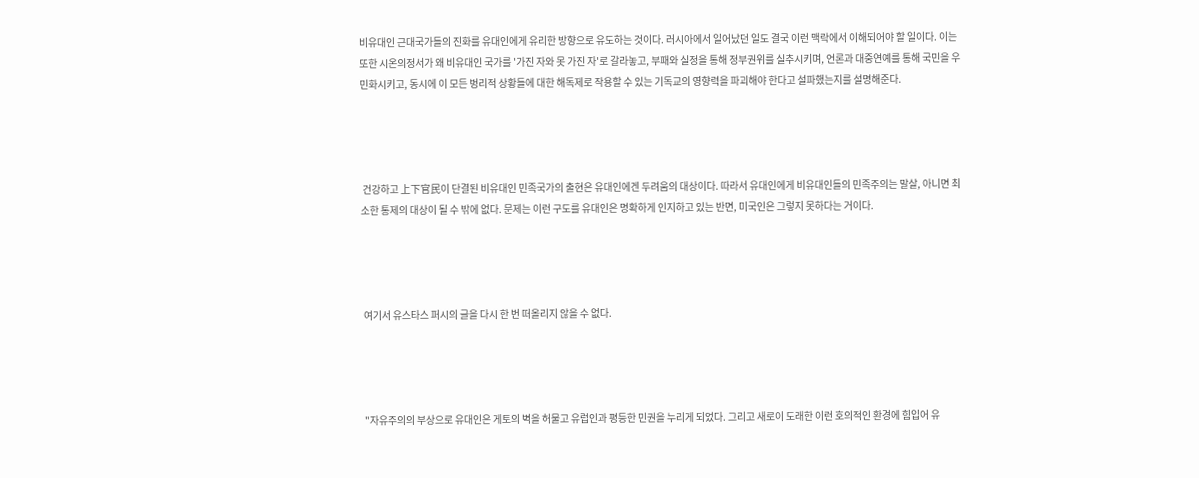비유대인 근대국가들의 진화를 유대인에게 유리한 방향으로 유도하는 것이다. 러시아에서 일어났던 일도 결국 이런 맥락에서 이해되어야 할 일이다. 이는 또한 시온의정서가 왜 비유대인 국가를 '가진 자와 못 가진 자'로 갈라놓고, 부패와 실정을 통해 정부권위를 실추시키며, 언론과 대중연예를 통해 국민을 우민화시키고, 동시에 이 모든 벙리적 상황들에 대한 해독제로 작용할 수 있는 기독교의 영향력을 파괴해야 한다고 설파했는지를 설명해준다.




 건강하고 上下官民이 단결된 비유대인 민족국가의 출현은 유대인에겐 두려움의 대상이다. 따라서 유대인에게 비유대인들의 민족주의는 말살, 아니면 최소한 통제의 대상이 될 수 밖에 없다. 문제는 이런 구도를 유대인은 명확하게 인지하고 있는 반면, 미국인은 그렇지 못하다는 거이다.




 여기서 유스타스 퍼시의 글을 다시 한 번 떠올리지 않을 수 없다.




 "자유주의의 부상으로 유대인은 게토의 벽을 허물고 유럽인과 평등한 민권을 누리게 되었다. 그리고 새로이 도래한 이런 호의적인 환경에 힘입어 유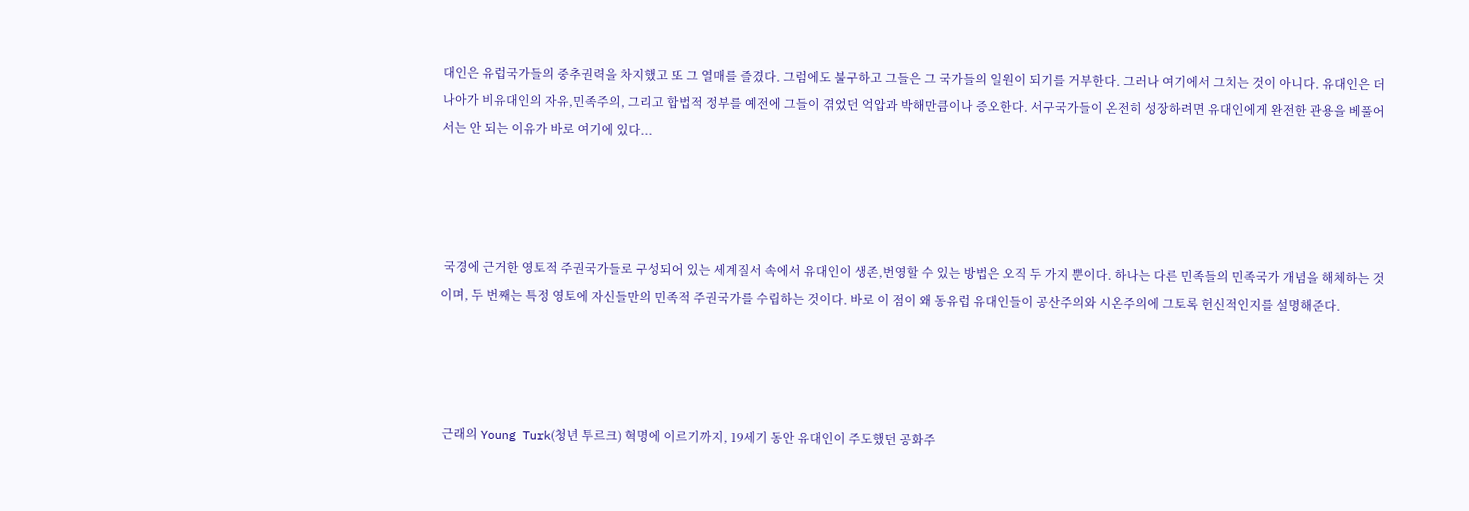대인은 유럽국가들의 중추권력을 차지했고 또 그 열매를 즐겼다. 그럼에도 불구하고 그들은 그 국가들의 일원이 되기를 거부한다. 그러나 여기에서 그치는 것이 아니다. 유대인은 더 나아가 비유대인의 자유,민족주의, 그리고 합법적 정부를 예전에 그들이 겪었던 억압과 박해만큼이나 증오한다. 서구국가들이 온전히 성장하려면 유대인에게 완전한 관용을 베풀어서는 안 되는 이유가 바로 여기에 있다...




 국경에 근거한 영토적 주권국가들로 구성되어 있는 세계질서 속에서 유대인이 생존,번영할 수 있는 방법은 오직 두 가지 뿐이다. 하나는 다른 민족들의 민족국가 개념을 해체하는 것이며, 두 번째는 특정 영토에 자신들만의 민족적 주권국가를 수립하는 것이다. 바로 이 점이 왜 동유럽 유대인들이 공산주의와 시온주의에 그토록 헌신적인지를 설명해준다.




 근래의 Young Turk(청년 투르크) 혁명에 이르기까지, 19세기 동안 유대인이 주도했던 공화주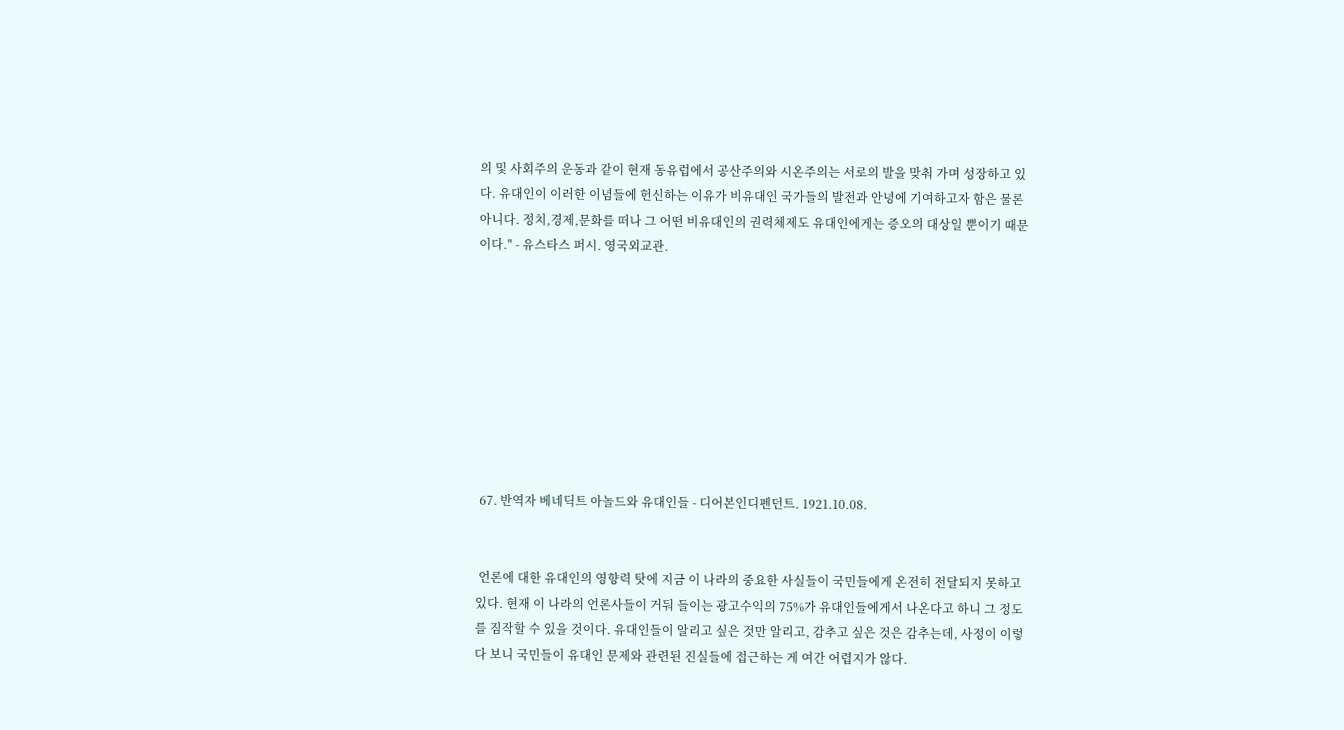의 및 사회주의 운동과 같이 현재 동유럽에서 공산주의와 시온주의는 서로의 발을 맞춰 가며 성장하고 있다. 유대인이 이러한 이념들에 헌신하는 이유가 비유대인 국가들의 발전과 안녕에 기여하고자 함은 물론 아니다. 정치,경제,문화를 떠나 그 어떤 비유대인의 권력체제도 유대인에게는 증오의 대상일 뿐이기 때문이다." - 유스타스 퍼시. 영국외교관.









 67. 반역자 베네딕트 아놀드와 유대인들 - 디어본인디펜던트. 1921.10.08.


 언론에 대한 유대인의 영향력 탓에 지금 이 나라의 중요한 사실들이 국민들에게 온전히 전달되지 못하고 있다. 현재 이 나라의 언론사들이 거둬 들이는 광고수익의 75%가 유대인들에게서 나온다고 하니 그 정도를 짐작할 수 있을 것이다. 유대인들이 알리고 싶은 것만 알리고, 감추고 싶은 것은 감추는데, 사정이 이렇다 보니 국민들이 유대인 문제와 관련된 진실들에 접근하는 게 여간 어렵지가 않다.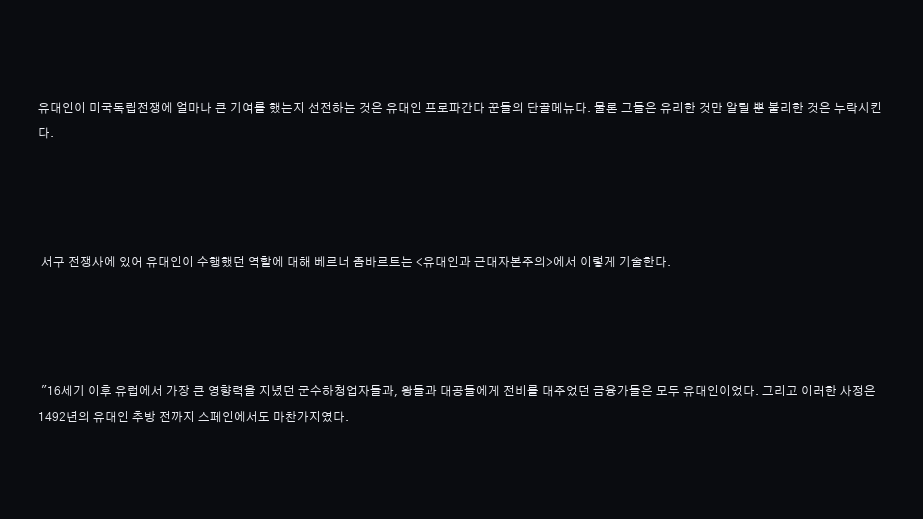유대인이 미국독립전쟁에 얼마나 큰 기여를 했는지 선전하는 것은 유대인 프로파간다 꾼들의 단골메뉴다. 물론 그들은 유리한 것만 알릴 뿐 불리한 것은 누락시킨다.




 서구 전쟁사에 있어 유대인이 수행했던 역할에 대해 베르너 좀바르트는 <유대인과 근대자본주의>에서 이렇게 기술한다.




 "16세기 이후 유럽에서 가장 큰 영향력을 지녔던 군수하청업자들과, 왕들과 대공들에게 전비를 대주었던 금융가들은 모두 유대인이었다. 그리고 이러한 사정은 1492년의 유대인 추방 전까지 스페인에서도 마찬가지였다.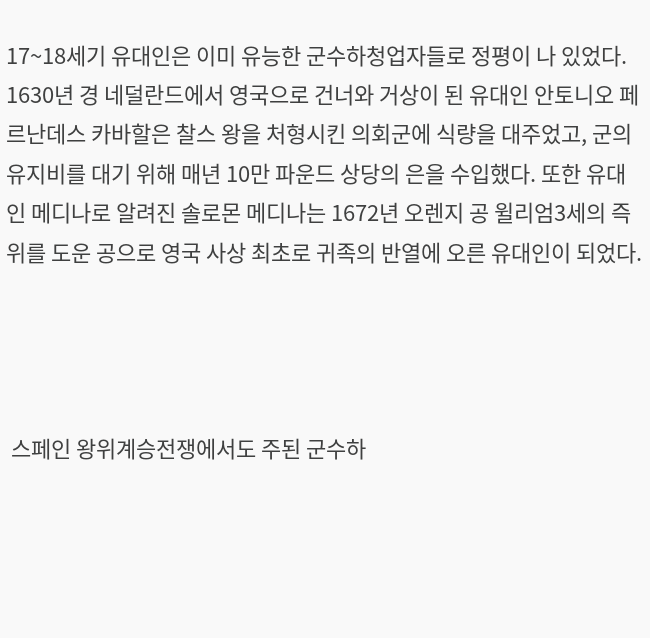17~18세기 유대인은 이미 유능한 군수하청업자들로 정평이 나 있었다. 1630년 경 네덜란드에서 영국으로 건너와 거상이 된 유대인 안토니오 페르난데스 카바할은 찰스 왕을 처형시킨 의회군에 식량을 대주었고, 군의 유지비를 대기 위해 매년 10만 파운드 상당의 은을 수입했다. 또한 유대인 메디나로 알려진 솔로몬 메디나는 1672년 오렌지 공 윌리엄3세의 즉위를 도운 공으로 영국 사상 최초로 귀족의 반열에 오른 유대인이 되었다.




 스페인 왕위계승전쟁에서도 주된 군수하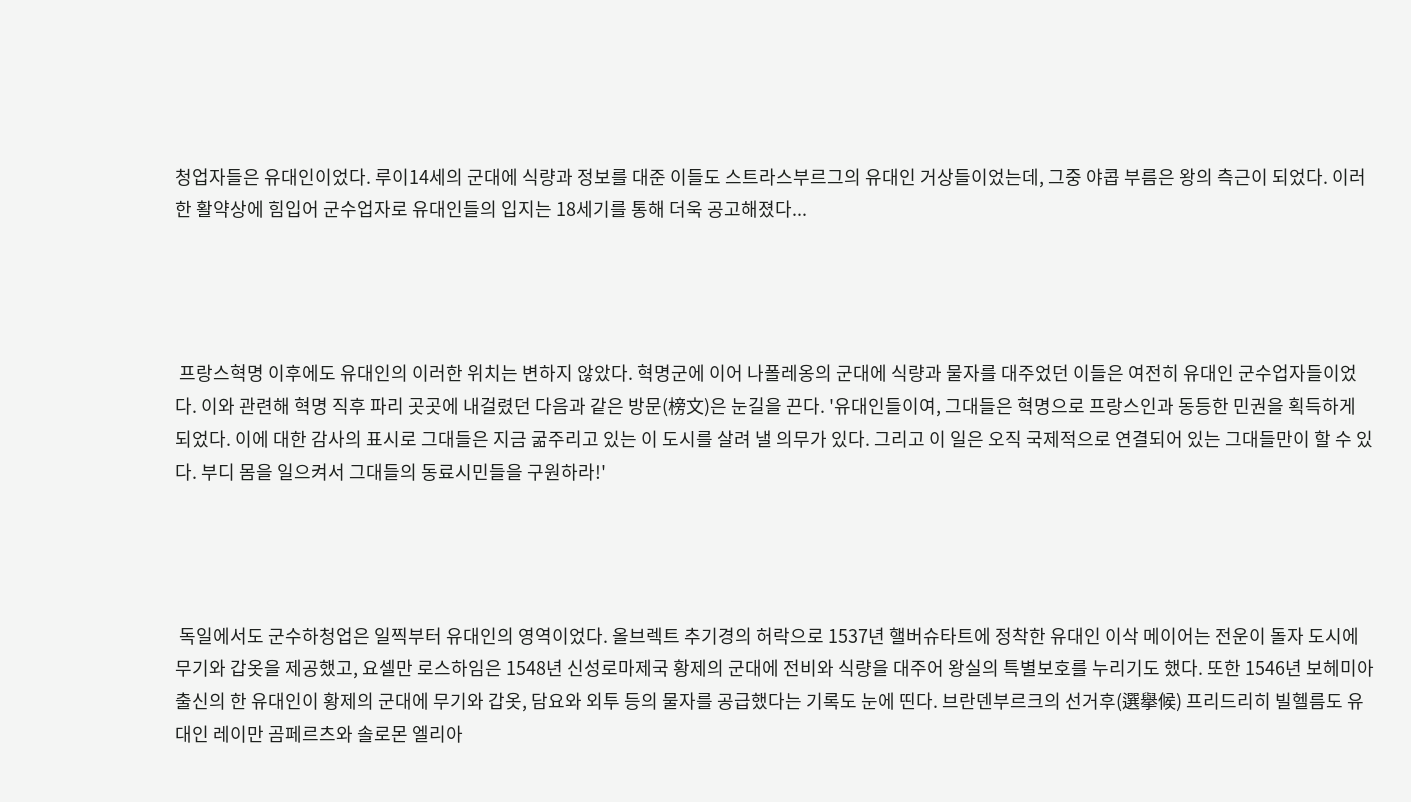청업자들은 유대인이었다. 루이14세의 군대에 식량과 정보를 대준 이들도 스트라스부르그의 유대인 거상들이었는데, 그중 야콥 부름은 왕의 측근이 되었다. 이러한 활약상에 힘입어 군수업자로 유대인들의 입지는 18세기를 통해 더욱 공고해졌다...




 프랑스혁명 이후에도 유대인의 이러한 위치는 변하지 않았다. 혁명군에 이어 나폴레옹의 군대에 식량과 물자를 대주었던 이들은 여전히 유대인 군수업자들이었다. 이와 관련해 혁명 직후 파리 곳곳에 내걸렸던 다음과 같은 방문(榜文)은 눈길을 끈다. '유대인들이여, 그대들은 혁명으로 프랑스인과 동등한 민권을 획득하게 되었다. 이에 대한 감사의 표시로 그대들은 지금 굶주리고 있는 이 도시를 살려 낼 의무가 있다. 그리고 이 일은 오직 국제적으로 연결되어 있는 그대들만이 할 수 있다. 부디 몸을 일으켜서 그대들의 동료시민들을 구원하라!'




 독일에서도 군수하청업은 일찍부터 유대인의 영역이었다. 올브렉트 추기경의 허락으로 1537년 핼버슈타트에 정착한 유대인 이삭 메이어는 전운이 돌자 도시에 무기와 갑옷을 제공했고, 요셀만 로스하임은 1548년 신성로마제국 황제의 군대에 전비와 식량을 대주어 왕실의 특별보호를 누리기도 했다. 또한 1546년 보헤미아 출신의 한 유대인이 황제의 군대에 무기와 갑옷, 담요와 외투 등의 물자를 공급했다는 기록도 눈에 띤다. 브란덴부르크의 선거후(選擧候) 프리드리히 빌헬름도 유대인 레이만 곰페르츠와 솔로몬 엘리아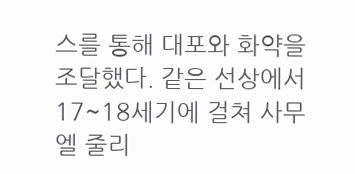스를 통해 대포와 화약을 조달했다. 같은 선상에서 17~18세기에 걸쳐 사무엘 줄리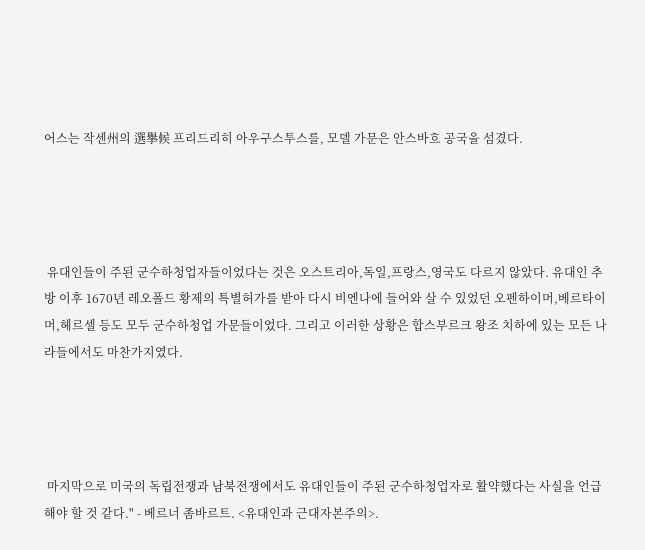어스는 작센州의 選擧候 프리드리히 아우구스투스를, 모델 가문은 안스바흐 공국을 섬겼다.




 유대인들이 주된 군수하청업자들이었다는 것은 오스트리아,독일,프랑스,영국도 다르지 않았다. 유대인 추방 이후 1670년 레오폴드 황제의 특별허가를 받아 다시 비엔나에 들어와 살 수 있었던 오펜하이머,베르타이머,헤르셀 등도 모두 군수하청업 가문들이었다. 그리고 이러한 상황은 합스부르크 왕조 치하에 있는 모든 나라들에서도 마찬가지였다.




 마지막으로 미국의 독립전쟁과 남북전쟁에서도 유대인들이 주된 군수하청업자로 활약했다는 사실을 언급해야 할 것 같다." - 베르너 좀바르트. <유대인과 근대자본주의>.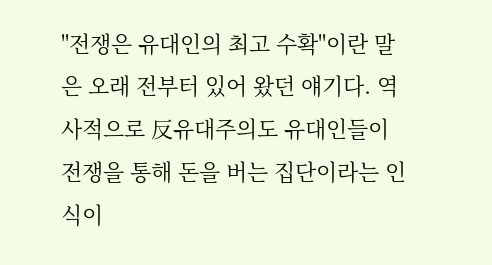"전쟁은 유대인의 최고 수확"이란 말은 오래 전부터 있어 왔던 얘기다. 역사적으로 反유대주의도 유대인들이 전쟁을 통해 돈을 버는 집단이라는 인식이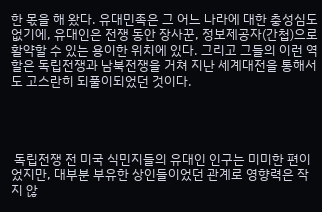한 몫을 해 왔다. 유대민족은 그 어느 나라에 대한 충성심도 없기에, 유대인은 전쟁 동안 장사꾼, 정보제공자(간첩)으로 활약할 수 있는 용이한 위치에 있다. 그리고 그들의 이런 역할은 독립전쟁과 남북전쟁을 거쳐 지난 세계대전을 통해서도 고스란히 되풀이되었던 것이다.




 독립전쟁 전 미국 식민지들의 유대인 인구는 미미한 편이었지만, 대부분 부유한 상인들이었던 관계로 영향력은 작지 않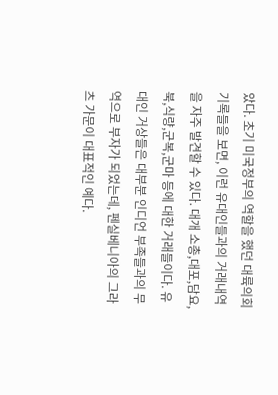았다. 초기 미국정부의 역할을 했던 대륙의회 기록들을 보면, 이런 유대인들과의 거래내역을 자주 발견할 수 있다. 대개 소총,대포,담요,북,식량,군복,군마 등에 대한 거래들이다. 유대인 거상들은 대부분 인디언 부족들과의 무역으로 부자가 되었는데, 펜실베니아의 그라츠 가문이 대표적인 예다.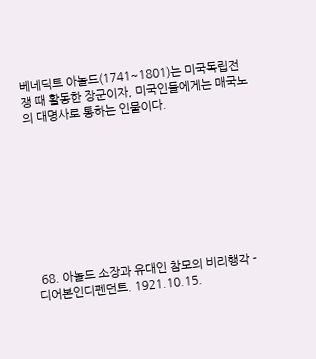베네딕트 아놀드(1741~1801)는 미국독립전쟁 때 활동한 장군이자, 미국인들에게는 매국노의 대명사로 통하는 인물이다.









 68. 아놀드 소장과 유대인 참모의 비리행각 - 디어본인디펜던트. 1921.10.15.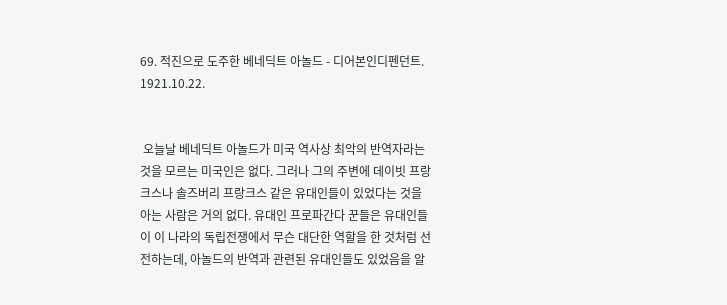69. 적진으로 도주한 베네딕트 아놀드 - 디어본인디펜던트. 1921.10.22.


 오늘날 베네딕트 아놀드가 미국 역사상 최악의 반역자라는 것을 모르는 미국인은 없다. 그러나 그의 주변에 데이빗 프랑크스나 솔즈버리 프랑크스 같은 유대인들이 있었다는 것을 아는 사람은 거의 없다. 유대인 프로파간다 꾼들은 유대인들이 이 나라의 독립전쟁에서 무슨 대단한 역할을 한 것처럼 선전하는데, 아놀드의 반역과 관련된 유대인들도 있었음을 알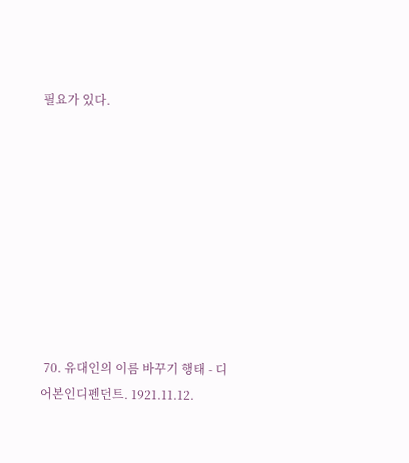필요가 있다.









 70. 유대인의 이름 바꾸기 행태 - 디어본인디펜던트. 1921.11.12.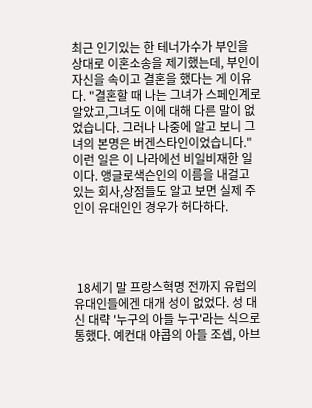최근 인기있는 한 테너가수가 부인을 상대로 이혼소송을 제기했는데, 부인이 자신을 속이고 결혼을 했다는 게 이유다. "결혼할 때 나는 그녀가 스페인계로 알았고,그녀도 이에 대해 다른 말이 없었습니다. 그러나 나중에 알고 보니 그녀의 본명은 버겐스타인이었습니다." 이런 일은 이 나라에선 비일비재한 일이다. 앵글로색슨인의 이름을 내걸고 있는 회사,상점들도 알고 보면 실제 주인이 유대인인 경우가 허다하다.




 18세기 말 프랑스혁명 전까지 유럽의 유대인들에겐 대개 성이 없었다. 성 대신 대략 '누구의 아들 누구'라는 식으로 통했다. 예컨대 야콥의 아들 조셉, 아브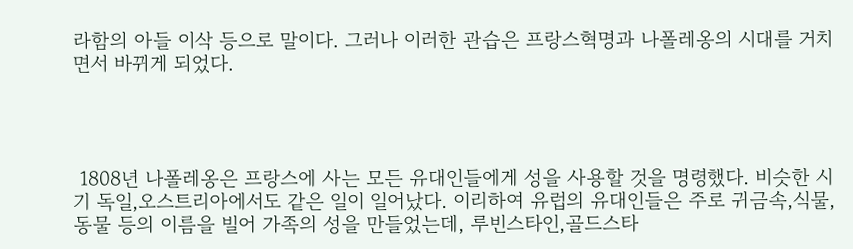라함의 아들 이삭 등으로 말이다. 그러나 이러한 관습은 프랑스혁명과 나폴레옹의 시대를 거치면서 바뀌게 되었다.




 1808년 나폴레옹은 프랑스에 사는 모든 유대인들에게 성을 사용할 것을 명령했다. 비슷한 시기 독일,오스트리아에서도 같은 일이 일어났다. 이리하여 유럽의 유대인들은 주로 귀금속,식물,동물 등의 이름을 빌어 가족의 성을 만들었는데, 루빈스타인,골드스타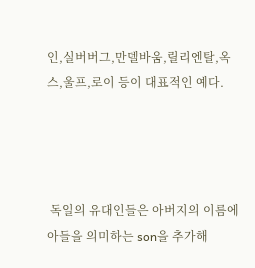인,실버버그,만델바움,릴리엔탈,옥스,울프,로이 등이 대표적인 예다.




 독일의 유대인들은 아버지의 이름에 아들을 의미하는 son을 추가해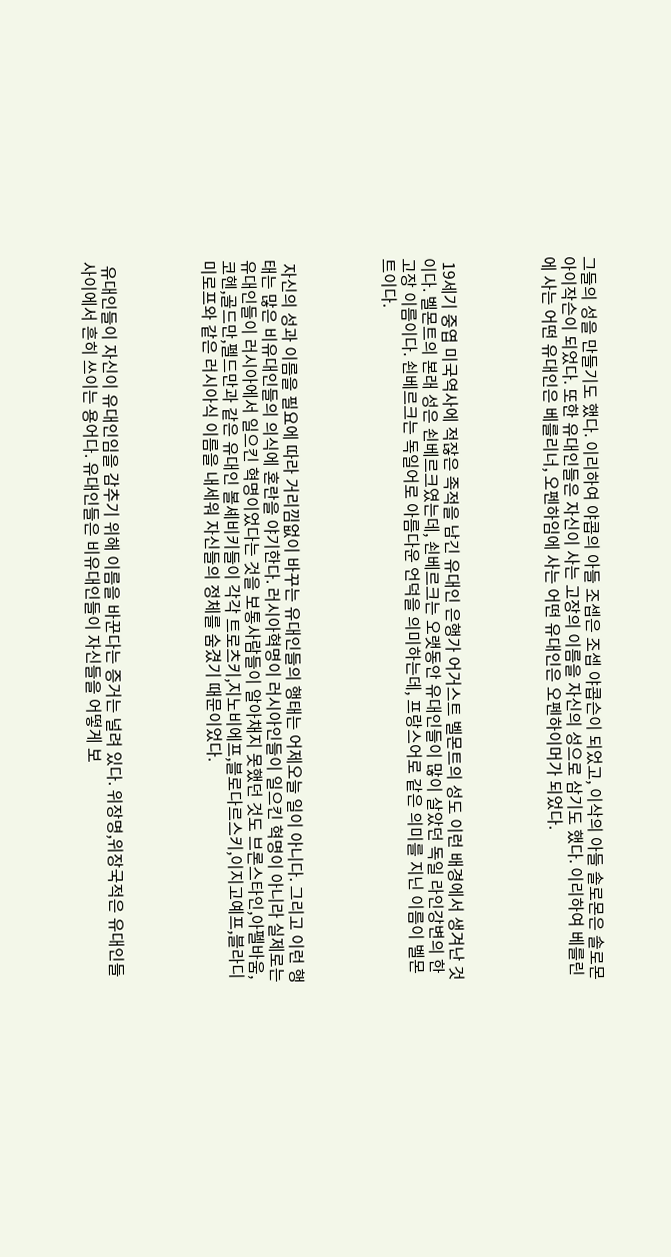그들의 성을 만들기도 했다. 이리하여 야콥의 아들 조셉은 조셉 야콥슨이 되었고, 이삭의 아들 솔로몬은 솔로몬 아이작슨이 되었다. 또한 유대인들은 자신이 사는 고장의 이름을 자신의 성으로 삼기도 했다. 이리하여 베를린에 사는 어떤 유대인은 베를리너, 오펜하임에 사는 어떤 유대인은 오펜하이머가 되었다.




 19세기 중엽 미국역사에 적잖은 족적을 남긴 유대인 은행가 어거스트 벨몬트의 성도 이런 배경에서 생겨난 것이다. 벨몬트의 본래 성은 쇤베르크였는데, 쇤베르크는 오랫동안 유대인들이 많이 살았던 독일 라인강변의 한 고장 이름이다. 쇤베르크는 독일어로 아름다운 언덕을 의미하는데, 프랑스어로 같은 의미를 지닌 이름이 벨몬트이다.




 자신의 성과 이름을 필요에 따라 거리낌없이 바꾸는 유대인들의 행태는 어제오늘 일이 아니다. 그리고 이런 행태는 많은 비유대인들의 의식에 혼란을 야기한다. 러시아혁명이 러시아인들이 일으킨 혁명이 아니라 실제로는 유대인들이 러시아에서 일으킨 혁명이었다는 것을 보통사람들이 알아채지 못했던 것도 브론스타인,아펠바움,코헨,골드만,펠드만과 같은 유대인 볼셰비키들이 각각 트로츠키,지노비에프,블로다르스키,이지고예프,블라디미로프와 같은 러시아식 이름을 내세워 자신들의 정체를 숨겼기 때문이었다.




 유대인들이 자신이 유대인임을 감추기 위해 이름을 바꾼다는 증거는 널려 있다. 위장명,위장국적은 유대인들 사이에서 흔히 쓰이는 용어다. 유대인들은 비유대인들이 자신들을 어떻게 보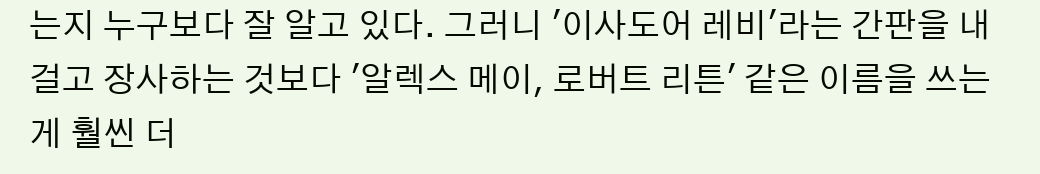는지 누구보다 잘 알고 있다. 그러니 '이사도어 레비'라는 간판을 내걸고 장사하는 것보다 '알렉스 메이, 로버트 리튼' 같은 이름을 쓰는 게 훨씬 더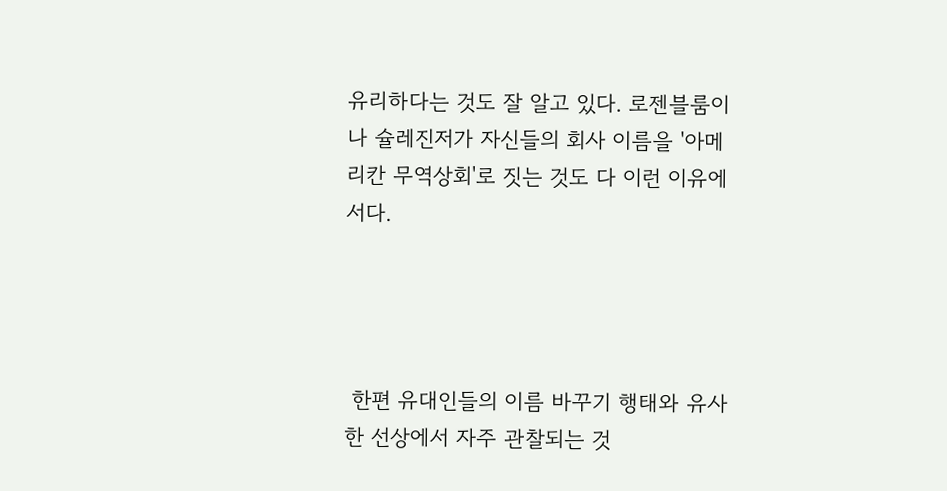유리하다는 것도 잘 알고 있다. 로젠블룸이나 슐레진저가 자신들의 회사 이름을 '아메리칸 무역상회'로 짓는 것도 다 이런 이유에서다.




 한편 유대인들의 이름 바꾸기 행태와 유사한 선상에서 자주 관찰되는 것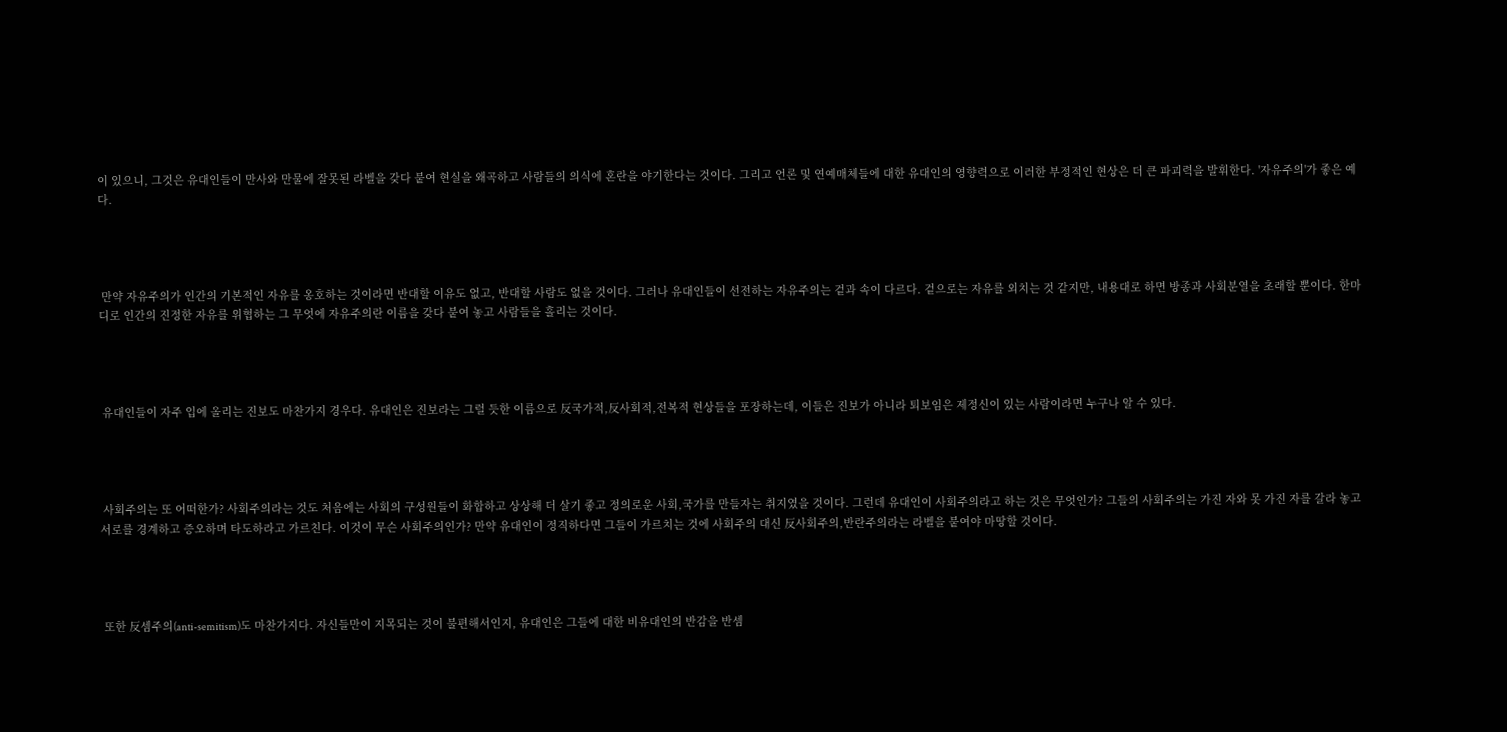이 있으니, 그것은 유대인들이 만사와 만물에 잘못된 라벨을 갖다 붙여 현실을 왜곡하고 사람들의 의식에 혼란을 야기한다는 것이다. 그리고 언론 및 연예매체들에 대한 유대인의 영향력으로 이러한 부정적인 현상은 더 큰 파괴력을 발휘한다. '자유주의'가 좋은 예다.




 만약 자유주의가 인간의 기본적인 자유를 옹호하는 것이라면 반대할 이유도 없고, 반대할 사람도 없을 것이다. 그러나 유대인들이 선전하는 자유주의는 겉과 속이 다르다. 겉으로는 자유를 외치는 것 같지만, 내용대로 하면 방종과 사회분열을 초래할 뿐이다. 한마디로 인간의 진정한 자유를 위협하는 그 무엇에 자유주의란 이름을 갖다 붙여 놓고 사람들을 홀리는 것이다.




 유대인들이 자주 입에 올리는 진보도 마찬가지 경우다. 유대인은 진보라는 그럴 듯한 이름으로 反국가적,反사회적,전복적 현상들을 포장하는데, 이들은 진보가 아니라 퇴보임은 제정신이 있는 사람이라면 누구나 알 수 있다.




 사회주의는 또 어떠한가? 사회주의라는 것도 처음에는 사회의 구성원들이 화합하고 상상해 더 살기 좋고 정의로운 사회,국가를 만들자는 취지였을 것이다. 그런데 유대인이 사회주의라고 하는 것은 무엇인가? 그들의 사회주의는 가진 자와 못 가진 자를 갈라 놓고 서로를 경계하고 증오하며 타도하라고 가르친다. 이것이 무슨 사회주의인가? 만약 유대인이 정직하다면 그들이 가르치는 것에 사회주의 대신 反사회주의,반란주의라는 라벨을 붙여야 마땅할 것이다.




 또한 反셈주의(anti-semitism)도 마찬가지다. 자신들만이 지목되는 것이 불편해서인지, 유대인은 그들에 대한 비유대인의 반감을 반셈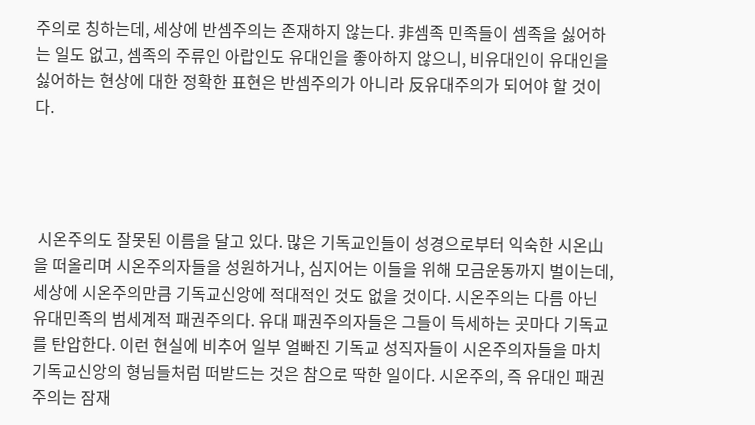주의로 칭하는데, 세상에 반셈주의는 존재하지 않는다. 非셈족 민족들이 셈족을 싫어하는 일도 없고, 셈족의 주류인 아랍인도 유대인을 좋아하지 않으니, 비유대인이 유대인을 싫어하는 현상에 대한 정확한 표현은 반셈주의가 아니라 反유대주의가 되어야 할 것이다.




 시온주의도 잘못된 이름을 달고 있다. 많은 기독교인들이 성경으로부터 익숙한 시온山을 떠올리며 시온주의자들을 성원하거나, 심지어는 이들을 위해 모금운동까지 벌이는데, 세상에 시온주의만큼 기독교신앙에 적대적인 것도 없을 것이다. 시온주의는 다름 아닌 유대민족의 범세계적 패권주의다. 유대 패권주의자들은 그들이 득세하는 곳마다 기독교를 탄압한다. 이런 현실에 비추어 일부 얼빠진 기독교 성직자들이 시온주의자들을 마치 기독교신앙의 형님들처럼 떠받드는 것은 참으로 딱한 일이다. 시온주의, 즉 유대인 패권주의는 잠재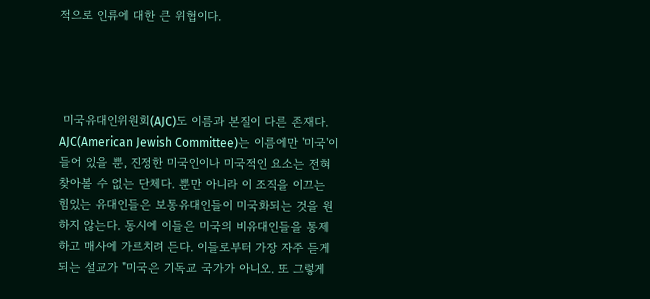적으로 인류에 대한 큰 위협이다.




 미국유대인위원회(AJC)도 이름과 본질이 다른 존재다. AJC(American Jewish Committee)는 이름에만 '미국'이 들어 있을 뿐, 진정한 미국인이나 미국적인 요소는 전혀 찾아볼 수 없는 단체다. 뿐만 아니라 이 조직을 이끄는 힘있는 유대인들은 보통유대인들이 미국화되는 것을 원하지 않는다. 동시에 이들은 미국의 비유대인들을 통제하고 매사에 가르치려 든다. 이들로부터 가장 자주 듣게 되는 설교가 "미국은 기독교 국가가 아니오. 또 그렇게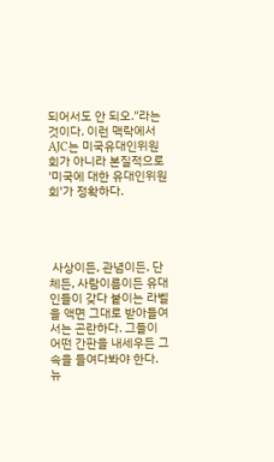되어서도 안 되오."라는 것이다. 이런 맥락에서 AJC는 미국유대인위원회가 아니라 본질적으로 '미국에 대한 유대인위원회'가 정확하다.




 사상이든, 관념이든, 단체든, 사람이름이든 유대인들이 갖다 붙이는 라벨을 액면 그대로 받아들여서는 곤란하다. 그들이 어떤 간판을 내세우든 그 속을 들여다봐야 한다. 뉴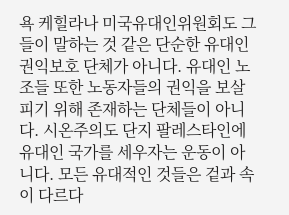욕 케힐라나 미국유대인위원회도 그들이 말하는 것 같은 단순한 유대인 권익보호 단체가 아니다. 유대인 노조들 또한 노동자들의 권익을 보살피기 위해 존재하는 단체들이 아니다. 시온주의도 단지 팔레스타인에 유대인 국가를 세우자는 운동이 아니다. 모든 유대적인 것들은 겉과 속이 다르다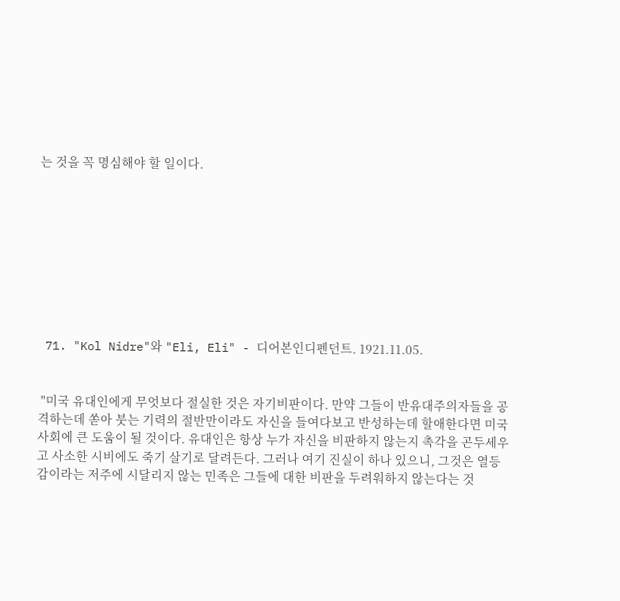는 것을 꼭 명심해야 할 일이다.









 71. "Kol Nidre"와 "Eli, Eli" - 디어본인디펜던트. 1921.11.05.


 "미국 유대인에게 무엇보다 절실한 것은 자기비판이다. 만약 그들이 반유대주의자들을 공격하는데 쏟아 붓는 기력의 절반만이라도 자신을 들여다보고 반성하는데 할애한다면 미국사회에 큰 도움이 될 것이다. 유대인은 항상 누가 자신을 비판하지 않는지 촉각을 곤두세우고 사소한 시비에도 죽기 살기로 달려든다. 그러나 여기 진실이 하나 있으니, 그것은 열등감이라는 저주에 시달리지 않는 민족은 그들에 대한 비판을 두려워하지 않는다는 것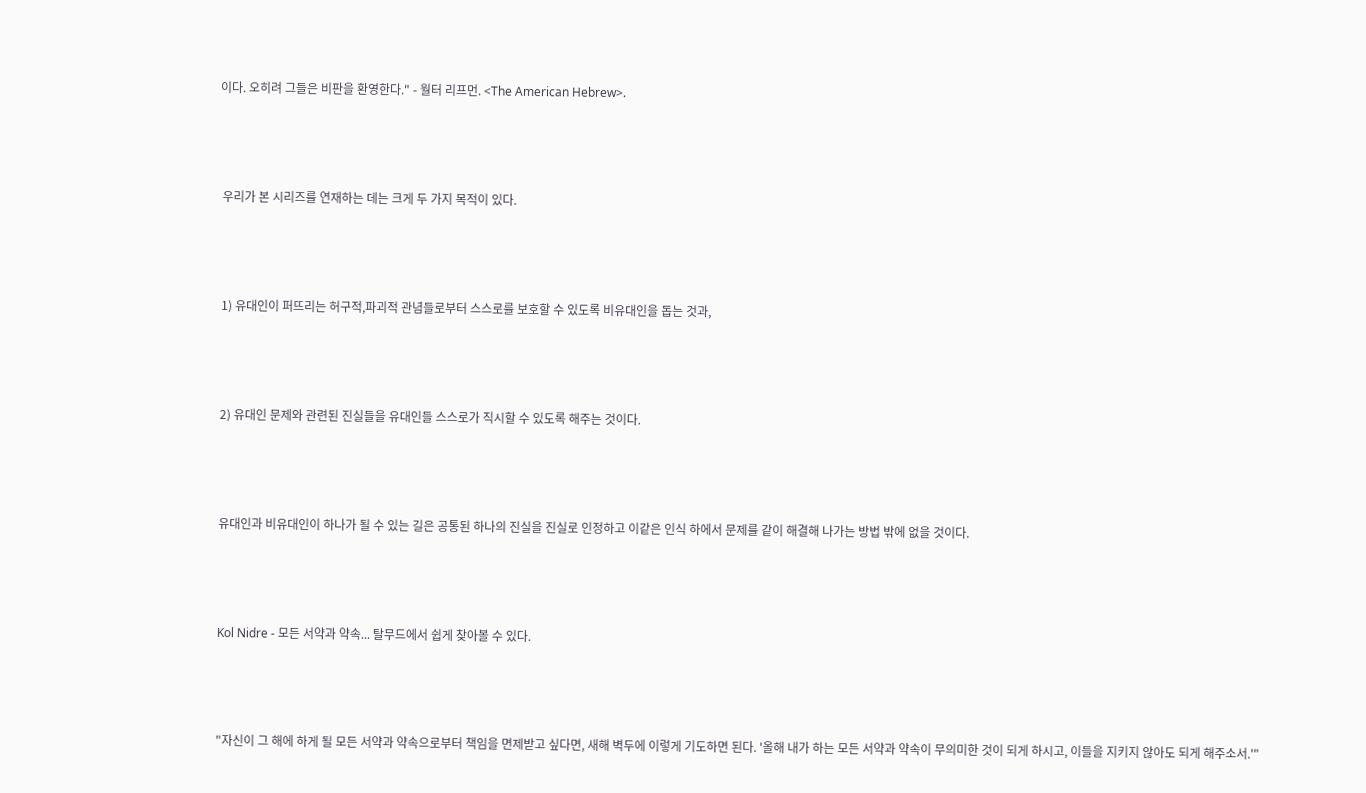이다. 오히려 그들은 비판을 환영한다." - 월터 리프먼. <The American Hebrew>.




 우리가 본 시리즈를 연재하는 데는 크게 두 가지 목적이 있다.




 1) 유대인이 퍼뜨리는 허구적,파괴적 관념들로부터 스스로를 보호할 수 있도록 비유대인을 돕는 것과,




 2) 유대인 문제와 관련된 진실들을 유대인들 스스로가 직시할 수 있도록 해주는 것이다.




 유대인과 비유대인이 하나가 될 수 있는 길은 공통된 하나의 진실을 진실로 인정하고 이같은 인식 하에서 문제를 같이 해결해 나가는 방법 밖에 없을 것이다.




 Kol Nidre - 모든 서약과 약속... 탈무드에서 쉽게 찾아볼 수 있다.




 "자신이 그 해에 하게 될 모든 서약과 약속으로부터 책임을 면제받고 싶다면, 새해 벽두에 이렇게 기도하면 된다. '올해 내가 하는 모든 서약과 약속이 무의미한 것이 되게 하시고, 이들을 지키지 않아도 되게 해주소서.'"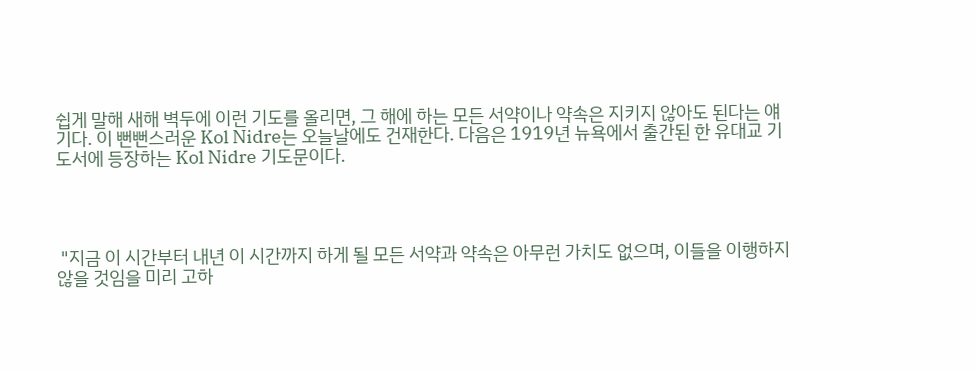쉽게 말해 새해 벽두에 이런 기도를 올리면, 그 해에 하는 모든 서약이나 약속은 지키지 않아도 된다는 얘기다. 이 뻔뻔스러운 Kol Nidre는 오늘날에도 건재한다. 다음은 1919년 뉴욕에서 출간된 한 유대교 기도서에 등장하는 Kol Nidre 기도문이다.




 "지금 이 시간부터 내년 이 시간까지 하게 될 모든 서약과 약속은 아무런 가치도 없으며, 이들을 이행하지 않을 것임을 미리 고하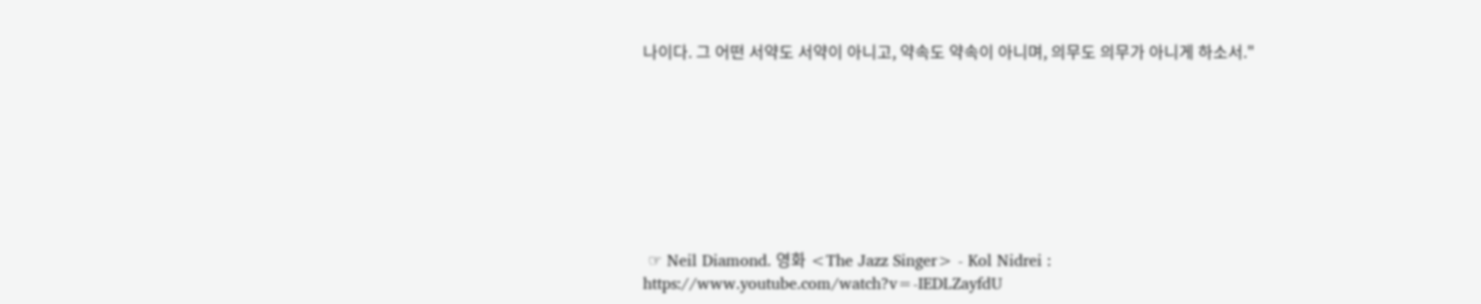나이다. 그 어떤 서약도 서약이 아니고, 약속도 약속이 아니며, 의무도 의무가 아니게 하소서."








 ☞ Neil Diamond. 영화 <The Jazz Singer> - Kol Nidrei : https://www.youtube.com/watch?v=-IEDLZayfdU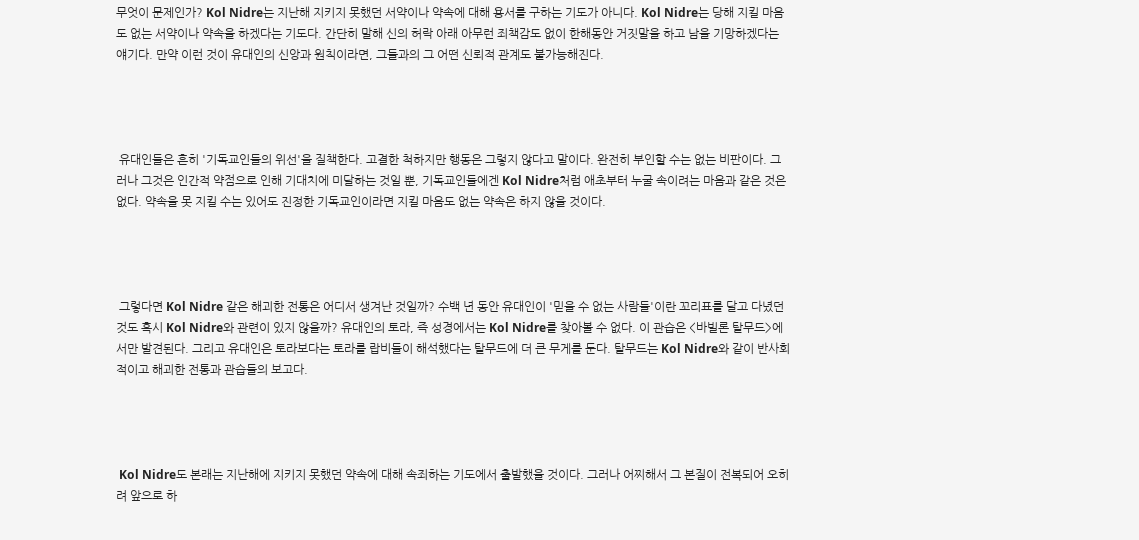무엇이 문제인가? Kol Nidre는 지난해 지키지 못했던 서약이나 약속에 대해 용서를 구하는 기도가 아니다. Kol Nidre는 당해 지킬 마음도 없는 서약이나 약속을 하겠다는 기도다. 간단히 말해 신의 허락 아래 아무런 죄책감도 없이 한해동안 거짓말을 하고 남을 기망하겠다는 얘기다. 만약 이런 것이 유대인의 신앙과 원칙이라면, 그들과의 그 어떤 신뢰적 관계도 불가능해진다.




 유대인들은 흔히 '기독교인들의 위선'을 질책한다. 고결한 척하지만 행동은 그렇지 않다고 말이다. 완전히 부인할 수는 없는 비판이다. 그러나 그것은 인간적 약점으로 인해 기대치에 미달하는 것일 뿐, 기독교인들에겐 Kol Nidre처럼 애초부터 누굴 속이려는 마음과 같은 것은 없다. 약속을 못 지킬 수는 있어도 진정한 기독교인이라면 지킬 마음도 없는 약속은 하지 않을 것이다.




 그렇다면 Kol Nidre 같은 해괴한 전통은 어디서 생겨난 것일까? 수백 년 동안 유대인이 '믿을 수 없는 사람들'이란 꼬리표를 달고 다녔던 것도 혹시 Kol Nidre와 관련이 있지 않을까? 유대인의 토라, 즉 성경에서는 Kol Nidre를 찾아볼 수 없다. 이 관습은 <바빌론 탈무드>에서만 발견된다. 그리고 유대인은 토라보다는 토라를 랍비들이 해석했다는 탈무드에 더 큰 무게를 둔다. 탈무드는 Kol Nidre와 같이 반사회적이고 해괴한 전통과 관습들의 보고다.




 Kol Nidre도 본래는 지난해에 지키지 못했던 약속에 대해 속죄하는 기도에서 출발했을 것이다. 그러나 어찌해서 그 본질이 전복되어 오히려 앞으로 하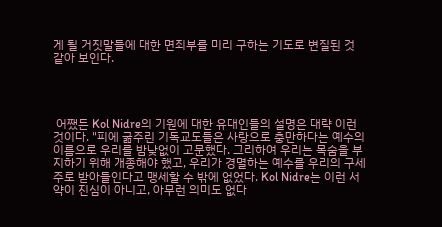게 될 거짓말들에 대한 면죄부를 미리 구하는 기도로 변질된 것 같아 보인다.




 어쨌든 Kol Nidre의 기원에 대한 유대인들의 설명은 대략 이런 것이다. "피에 굶주린 기독교도들은 사랑으로 충만하다는 예수의 이름으로 우리를 밤낮없이 고문했다. 그리하여 우리는 목숨을 부지하기 위해 개종해야 했고, 우리가 경멸하는 예수를 우리의 구세주로 받아들인다고 맹세할 수 밖에 없었다. Kol Nidre는 이런 서약이 진심이 아니고, 아무런 의미도 없다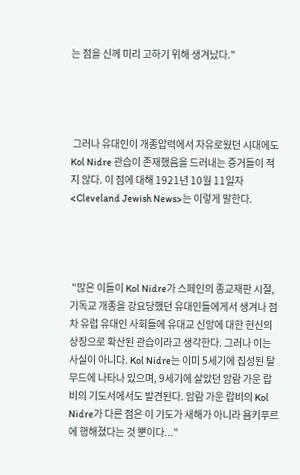는 점을 신께 미리 고하기 위해 생겨났다."




 그러나 유대인이 개종압력에서 자유로웠던 시대에도 Kol Nidre 관습이 존재했음을 드러내는 증거들이 적지 않다. 이 점에 대해 1921년 10월 11일자 <Cleveland Jewish News>는 이렇게 말한다.




 "많은 이들이 Kol Nidre가 스페인의 종교재판 시절, 기독교 개종을 강요당했던 유대인들에게서 생겨나 점차 유럽 유대인 사회들에 유대교 신앙에 대한 헌신의 상징으로 확산된 관습이라고 생각한다. 그러나 이는 사실이 아니다. Kol Nidre는 이미 5세기에 집성된 탈무드에 나타나 있으며, 9세기에 살았던 암람 가운 랍비의 기도서에서도 발견된다. 암람 가운 랍비의 Kol Nidre가 다른 점은 이 기도가 새해가 아니라 욤키푸르에 행해졌다는 것 뿐이다..."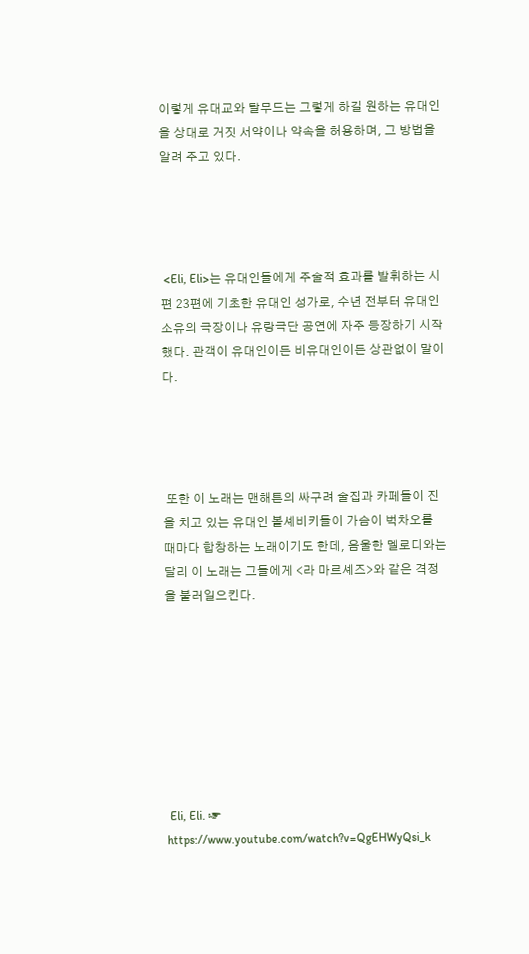이렇게 유대교와 탈무드는 그렇게 하길 원하는 유대인을 상대로 거짓 서약이나 약속을 허용하며, 그 방법을 알려 주고 있다.




 <Eli, Eli>는 유대인들에게 주술적 효과를 발휘하는 시편 23편에 기초한 유대인 성가로, 수년 전부터 유대인 소유의 극장이나 유랑극단 공연에 자주 등장하기 시작했다. 관객이 유대인이든 비유대인이든 상관없이 말이다.




 또한 이 노래는 맨해튼의 싸구려 술집과 카페들이 진을 치고 있는 유대인 볼셰비키들이 가슴이 벅차오를 때마다 합창하는 노래이기도 한데, 음울한 멜로디와는 달리 이 노래는 그들에게 <라 마르셰즈>와 같은 격정을 불러일으킨다.








 Eli, Eli. ☞ https://www.youtube.com/watch?v=QgEHWyQsi_k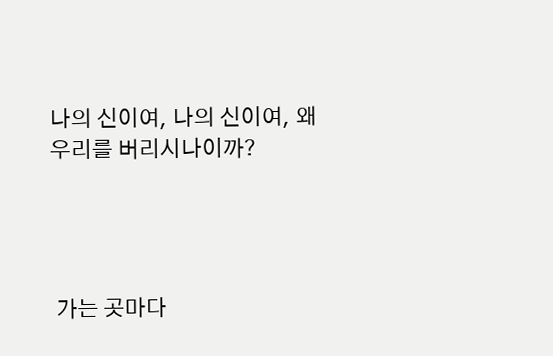나의 신이여, 나의 신이여, 왜 우리를 버리시나이까?




 가는 곳마다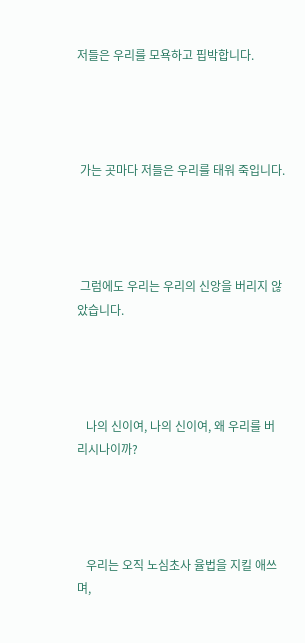저들은 우리를 모욕하고 핍박합니다.




 가는 곳마다 저들은 우리를 태워 죽입니다.




 그럼에도 우리는 우리의 신앙을 버리지 않았습니다.




   나의 신이여, 나의 신이여, 왜 우리를 버리시나이까?




   우리는 오직 노심초사 율법을 지킬 애쓰며,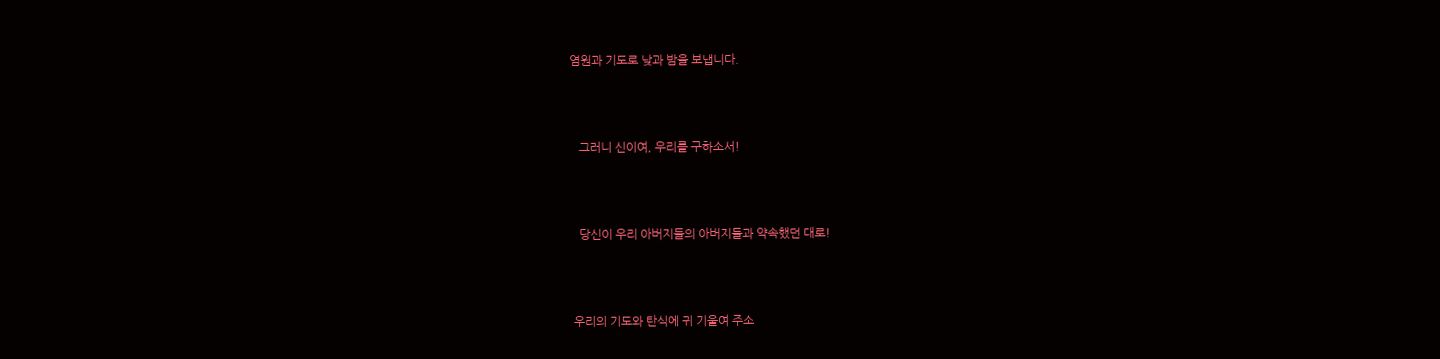염원과 기도로 낮과 밤을 보냅니다.




   그러니 신이여, 우리를 구하소서!




   당신이 우리 아버지들의 아버지들과 약속했던 대로!




 우리의 기도와 탄식에 귀 기울여 주소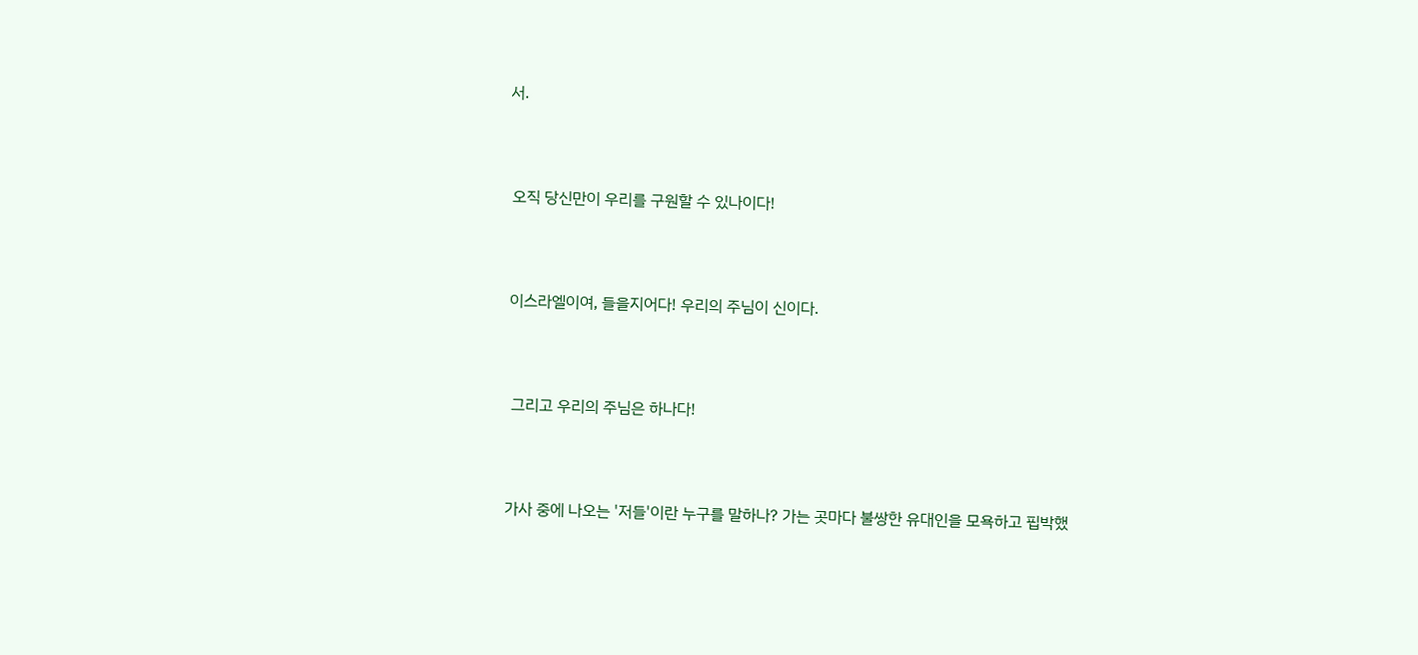서.




 오직 당신만이 우리를 구원할 수 있나이다!




 이스라엘이여, 들을지어다! 우리의 주님이 신이다.




  그리고 우리의 주님은 하나다!




 가사 중에 나오는 '저들'이란 누구를 말하나? 가는 곳마다 불쌍한 유대인을 모욕하고 핍박했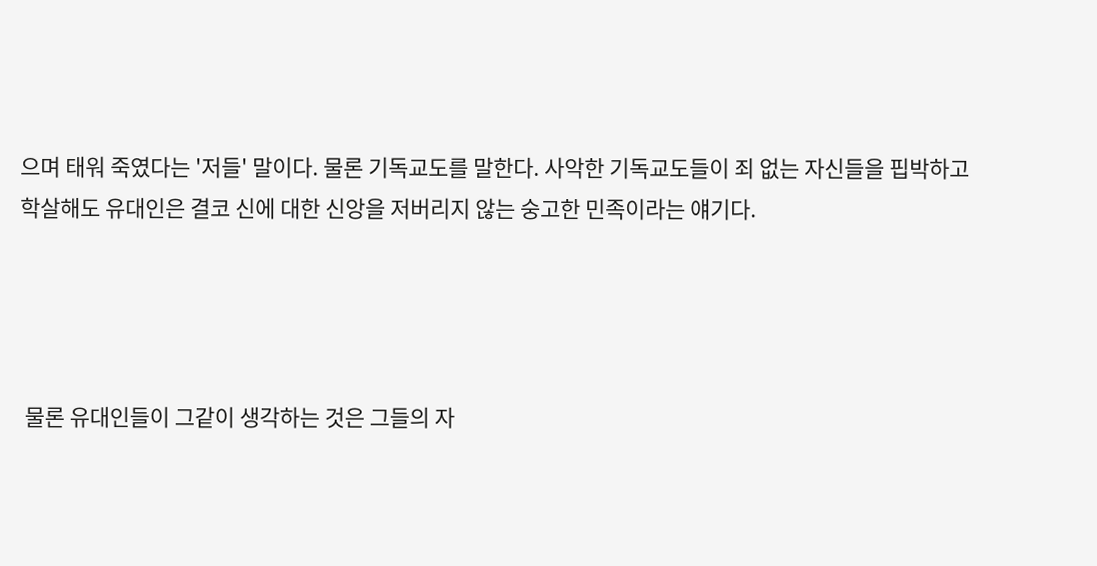으며 태워 죽였다는 '저들' 말이다. 물론 기독교도를 말한다. 사악한 기독교도들이 죄 없는 자신들을 핍박하고 학살해도 유대인은 결코 신에 대한 신앙을 저버리지 않는 숭고한 민족이라는 얘기다.




 물론 유대인들이 그같이 생각하는 것은 그들의 자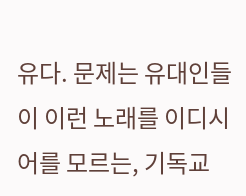유다. 문제는 유대인들이 이런 노래를 이디시어를 모르는, 기독교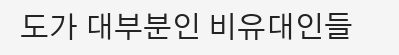도가 대부분인 비유대인들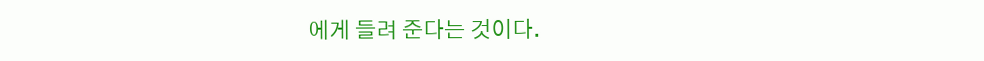에게 들려 준다는 것이다.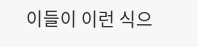이들이 이런 식으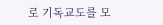로 기독교도를 모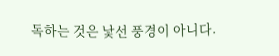독하는 것은 낯선 풍경이 아니다.